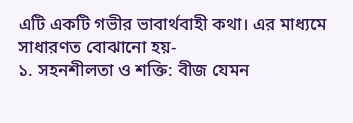এটি একটি গভীর ভাবার্থবাহী কথা। এর মাধ্যমে সাধারণত বোঝানো হয়-
১. সহনশীলতা ও শক্তি: বীজ যেমন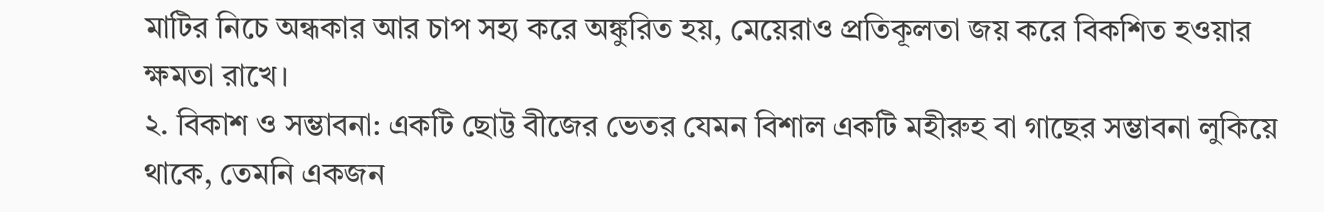মাটির নিচে অন্ধকার আর চাপ সহ্য করে অঙ্কুরিত হয়, মেয়েরাও প্রতিকূলতা জয় করে বিকশিত হওয়ার ক্ষমতা রাখে।
২. বিকাশ ও সম্ভাবনা: একটি ছোট্ট বীজের ভেতর যেমন বিশাল একটি মহীরুহ বা গাছের সম্ভাবনা লুকিয়ে থাকে, তেমনি একজন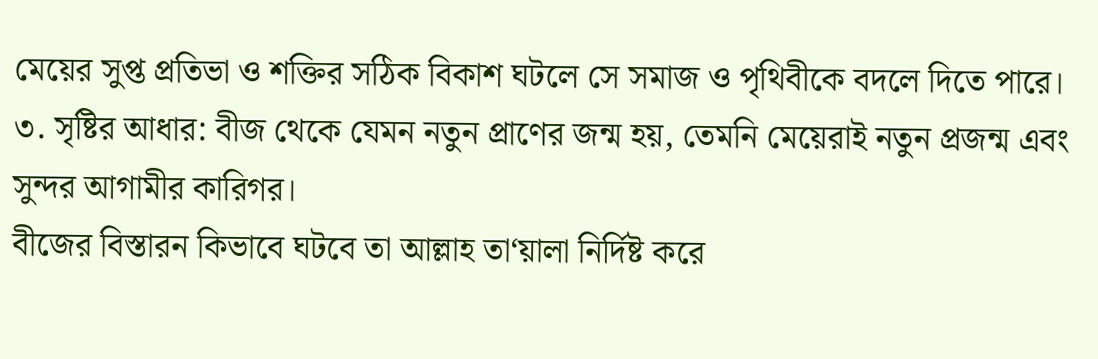মেয়ের সুপ্ত প্রতিভা ও শক্তির সঠিক বিকাশ ঘটলে সে সমাজ ও পৃথিবীকে বদলে দিতে পারে।
৩. সৃষ্টির আধার: বীজ থেকে যেমন নতুন প্রাণের জন্ম হয়, তেমনি মেয়েরাই নতুন প্রজন্ম এবং সুন্দর আগামীর কারিগর।
বীজের বিস্তারন কিভাবে ঘটবে তা আল্লাহ তা‘য়ালা নির্দিষ্ট করে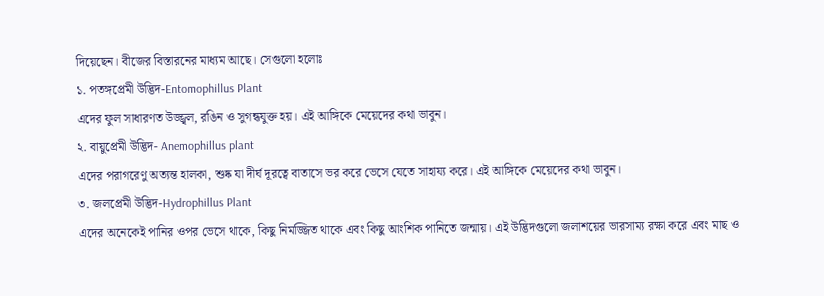দিয়েছেন। বীজের বিস্তারনের মাধ্যম আছে। সেগুলো হলোঃ
১. পতঙ্গপ্রেমী উদ্ভিদ-Entomophillus Plant
এদের ফুল সাধারণত উজ্জ্বল, রঙিন ও সুগন্ধযুক্ত হয়। এই আঙ্গিকে মেয়েদের কথা ভাবুন।
২. বায়ুপ্রেমী উদ্ভিদ- Anemophillus plant
এদের পরাগরেণু অত্যন্ত হালকা, শুষ্ক যা দীর্ঘ দূরত্বে বাতাসে ভর করে ভেসে যেতে সাহায্য করে। এই আঙ্গিকে মেয়েদের কথা ভাবুন।
৩. জলপ্রেমী উদ্ভিদ-Hydrophillus Plant
এদের অনেকেই পানির ওপর ভেসে থাকে, কিছু নিমজ্জিত থাকে এবং কিছু আংশিক পানিতে জন্মায়। এই উদ্ভিদগুলো জলাশয়ের ভারসাম্য রক্ষা করে এবং মাছ ও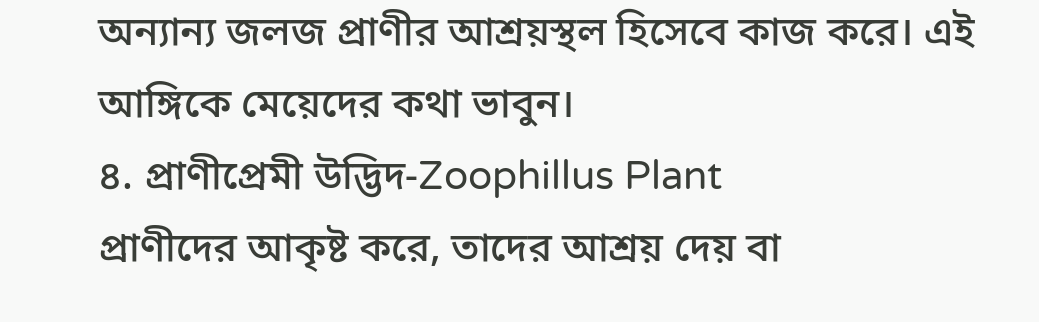অন্যান্য জলজ প্রাণীর আশ্রয়স্থল হিসেবে কাজ করে। এই আঙ্গিকে মেয়েদের কথা ভাবুন।
৪. প্রাণীপ্রেমী উদ্ভিদ-Zoophillus Plant
প্রাণীদের আকৃষ্ট করে, তাদের আশ্রয় দেয় বা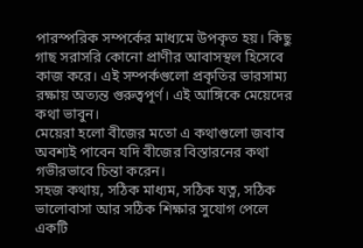পারস্পরিক সম্পর্কের মাধ্যমে উপকৃত হয়। কিছু গাছ সরাসরি কোনো প্রাণীর আবাসস্থল হিসেবে কাজ করে। এই সম্পর্কগুলো প্রকৃতির ভারসাম্য রক্ষায় অত্যন্ত গুরুত্বপূর্ণ। এই আঙ্গিকে মেয়েদের কথা ভাবুন।
মেয়েরা হলো বীজের মতো এ কথাগুলো জবাব অবশ্যই পাবেন যদি বীজের বিস্তারনের কথা গভীরভাবে চিন্তা করেন।
সহজ কথায়, সঠিক মাধ্যম, সঠিক যত্ন, সঠিক ভালোবাসা আর সঠিক শিক্ষার সুযোগ পেলে একটি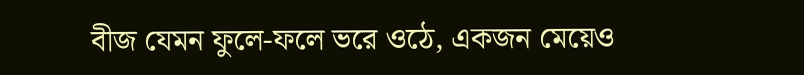বীজ যেমন ফুলে-ফলে ভরে ওঠে, একজন মেয়েও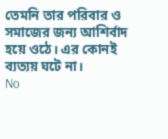তেমনি তার পরিবার ও সমাজের জন্য আশির্বাদ হয়ে ওঠে। এর কোনই ব্যত্যয় ঘটে না।
No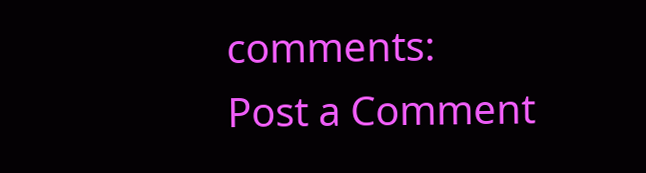comments:
Post a Comment